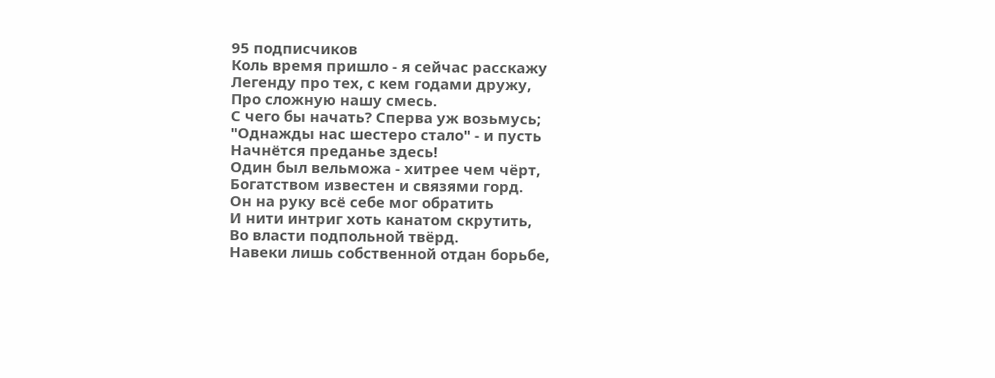95 подписчиков
Коль время пришло - я сейчас расскажу
Легенду про тех, с кем годами дружу,
Про сложную нашу смесь.
С чего бы начать? Сперва уж возьмусь;
"Однажды нас шестеро стало" - и пусть
Начнётся преданье здесь!
Один был вельможа - хитрее чем чëрт,
Богатством известен и связями горд.
Он на руку всё себе мог обратить
И нити интриг хоть канатом скрутить,
Во власти подпольной твëрд.
Навеки лишь собственной отдан борьбе,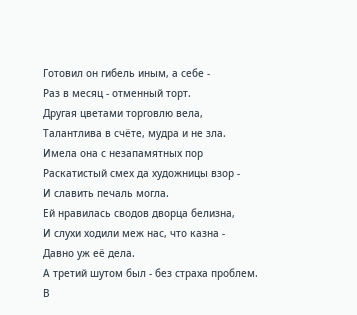Готовил он гибель иным, а себе -
Раз в месяц - отменный торт.
Другая цветами торговлю вела,
Талантлива в счëте, мудра и не зла.
Имела она с незапамятных пор
Раскатистый смех да художницы взор -
И славить печаль могла.
Ей нравилась сводов дворца белизна,
И слухи ходили меж нас, что казна -
Давно уж её дела.
А третий шутом был - без страха проблем.
В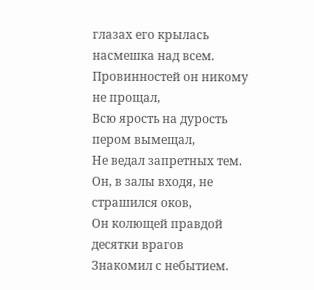глазах его крылась насмешка над всем.
Провинностей он никому не прощал,
Всю ярость на дурость пером вымещал,
Не ведал запретных тем.
Он, в залы входя, не страшился оков,
Он колющей правдой десятки врагов
Знакомил с небытием.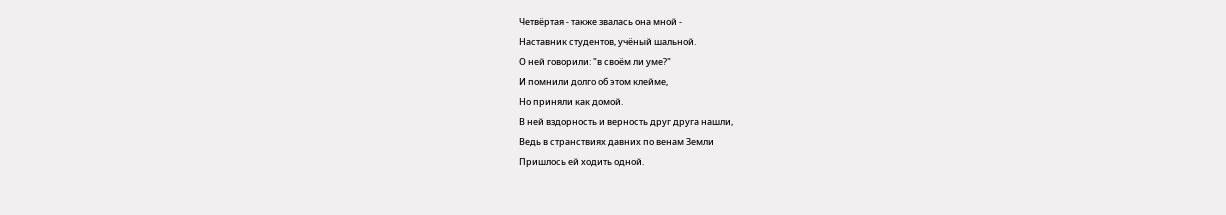Четвёртая - также звалась она мной -
Наставник студентов, учёный шальной.
О ней говорили: "в своём ли уме?"
И помнили долго об этом клейме,
Но приняли как домой.
В ней вздорность и верность друг друга нашли,
Ведь в странствиях давних по венам Земли
Пришлось ей ходить одной.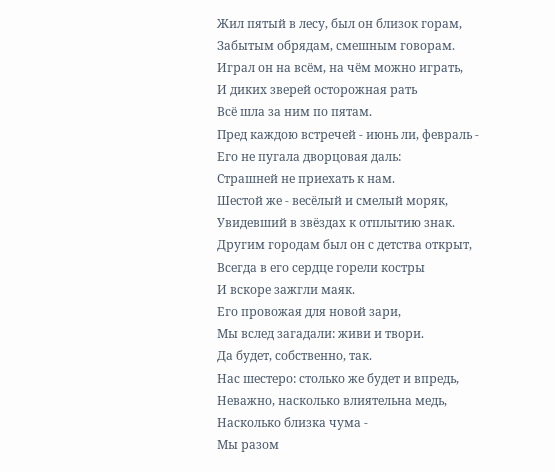Жил пятый в лесу, был он близок горам,
Забытым обрядам, смешным говорам.
Играл он на всём, на чём можно играть,
И диких зверей осторожная рать
Всё шла за ним по пятам.
Пред каждою встречей - июнь ли, февраль -
Его не пугала дворцовая даль:
Страшней не приехать к нам.
Шестой же - весëлый и смелый моряк,
Увидевший в звëздах к отплытию знак.
Другим городам был он с детства открыт,
Всегда в его сердце горели костры
И вскоре зажгли маяк.
Его провожая для новой зари,
Мы вслед загадали: живи и твори.
Да будет, собственно, так.
Нас шестеро: столько же будет и впредь,
Неважно, насколько влиятельна медь,
Насколько близка чума -
Мы разом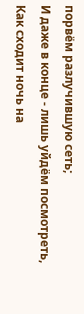порвём разлучившую сеть;
И даже в конце - лишь уйдём посмотреть,
Как сходит ночь на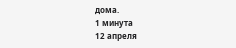дома.
1 минута
12 апреля